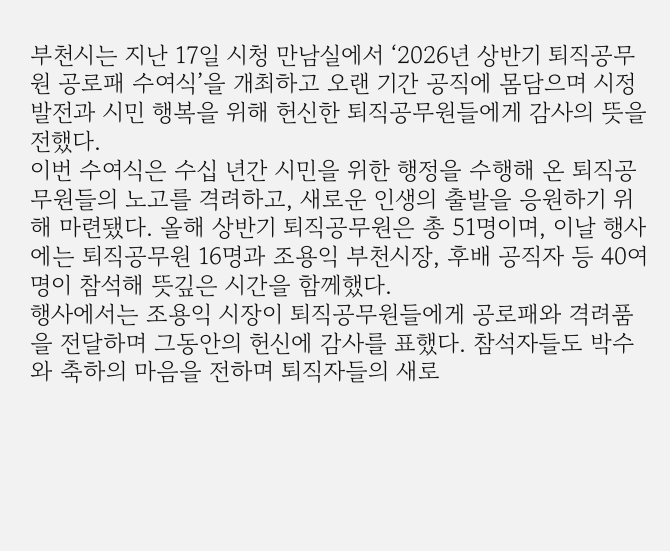부천시는 지난 17일 시청 만남실에서 ‘2026년 상반기 퇴직공무원 공로패 수여식’을 개최하고 오랜 기간 공직에 몸담으며 시정 발전과 시민 행복을 위해 헌신한 퇴직공무원들에게 감사의 뜻을 전했다.
이번 수여식은 수십 년간 시민을 위한 행정을 수행해 온 퇴직공무원들의 노고를 격려하고, 새로운 인생의 출발을 응원하기 위해 마련됐다. 올해 상반기 퇴직공무원은 총 51명이며, 이날 행사에는 퇴직공무원 16명과 조용익 부천시장, 후배 공직자 등 40여 명이 참석해 뜻깊은 시간을 함께했다.
행사에서는 조용익 시장이 퇴직공무원들에게 공로패와 격려품을 전달하며 그동안의 헌신에 감사를 표했다. 참석자들도 박수와 축하의 마음을 전하며 퇴직자들의 새로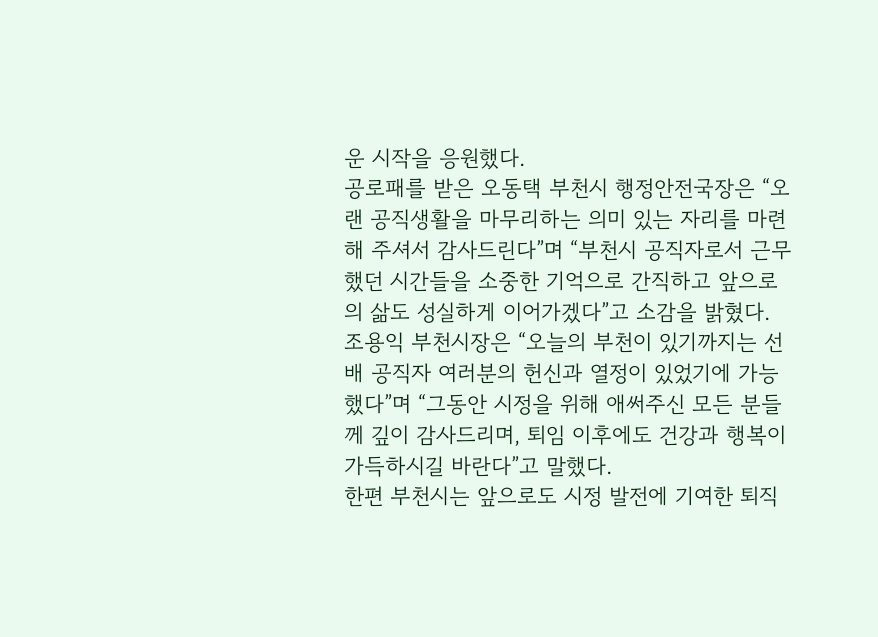운 시작을 응원했다.
공로패를 받은 오동택 부천시 행정안전국장은 “오랜 공직생활을 마무리하는 의미 있는 자리를 마련해 주셔서 감사드린다”며 “부천시 공직자로서 근무했던 시간들을 소중한 기억으로 간직하고 앞으로의 삶도 성실하게 이어가겠다”고 소감을 밝혔다.
조용익 부천시장은 “오늘의 부천이 있기까지는 선배 공직자 여러분의 헌신과 열정이 있었기에 가능했다”며 “그동안 시정을 위해 애써주신 모든 분들께 깊이 감사드리며, 퇴임 이후에도 건강과 행복이 가득하시길 바란다”고 말했다.
한편 부천시는 앞으로도 시정 발전에 기여한 퇴직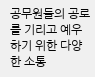공무원들의 공로를 기리고 예우하기 위한 다양한 소통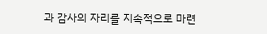과 감사의 자리를 지속적으로 마련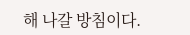해 나갈 방침이다.